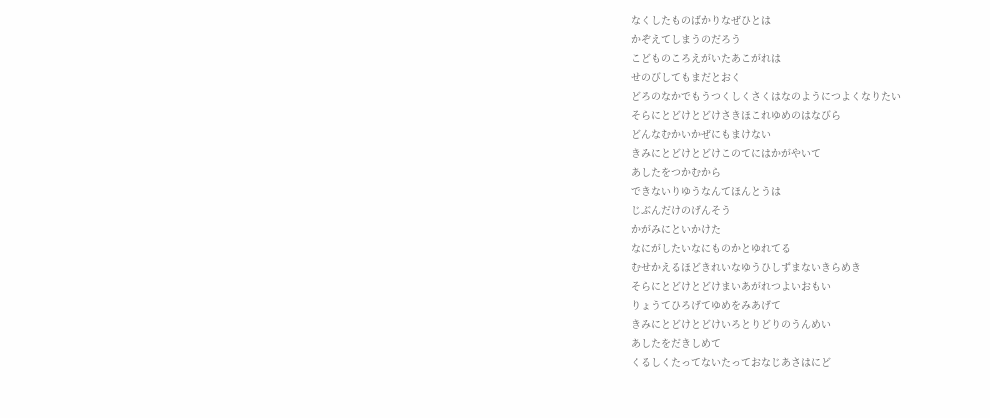なくしたものばかりなぜひとは
かぞえてしまうのだろう
こどものころえがいたあこがれは
せのびしてもまだとおく
どろのなかでもうつくしくさくはなのようにつよくなりたい
そらにとどけとどけさきほこれゆめのはなびら
どんなむかいかぜにもまけない
きみにとどけとどけこのてにはかがやいて
あしたをつかむから
できないりゆうなんてほんとうは
じぶんだけのげんそう
かがみにといかけた
なにがしたいなにものかとゆれてる
むせかえるほどきれいなゆうひしずまないきらめき
そらにとどけとどけまいあがれつよいおもい
りょうてひろげてゆめをみあげて
きみにとどけとどけいろとりどりのうんめい
あしたをだきしめて
くるしくたってないたっておなじあさはにど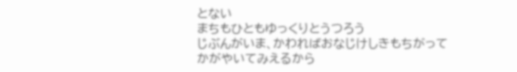とない
まちもひともゆっくりとうつろう
じぶんがいま、かわればおなじけしきもちがって
かがやいてみえるから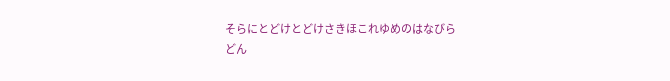そらにとどけとどけさきほこれゆめのはなびら
どん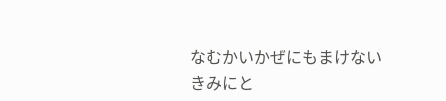なむかいかぜにもまけない
きみにと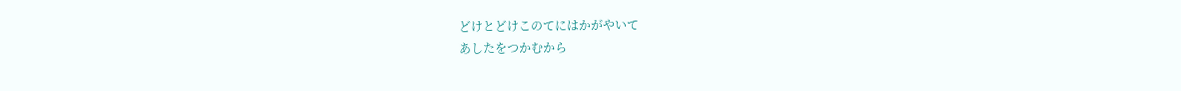どけとどけこのてにはかがやいて
あしたをつかむから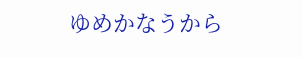ゆめかなうから